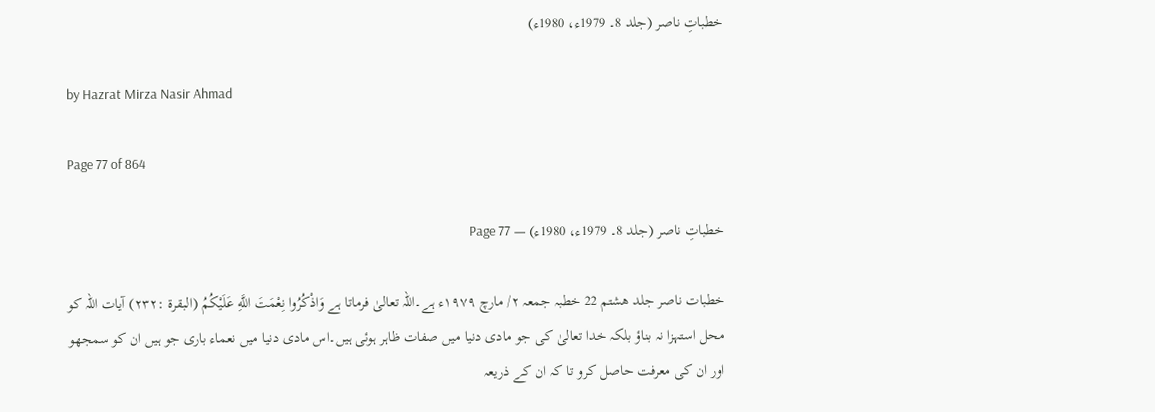خطباتِ ناصر (جلد 8۔ 1979ء، 1980ء)

by Hazrat Mirza Nasir Ahmad

Page 77 of 864

خطباتِ ناصر (جلد 8۔ 1979ء، 1980ء) — Page 77

خطبات ناصر جلد هشتم 22 خطبہ جمعہ ۲/ مارچ ۱۹۷۹ء ہے۔اللہ تعالیٰ فرماتا ہے وَاذْكُرُوا نِعْمَتَ اللَّهِ عَلَيْكُمُ (البقرة :۲۳۲) آیات اللہ کو محل استہزا نہ بناؤ بلکہ خدا تعالیٰ کی جو مادی دنیا میں صفات ظاہر ہوئی ہیں۔اس مادی دنیا میں نعماء باری جو ہیں ان کو سمجھو اور ان کی معرفت حاصل کرو تا کہ ان کے ذریعہ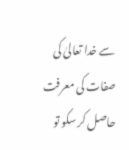سے خدا تعالیٰ کی صفات کی معرفت حاصل کر سکو تو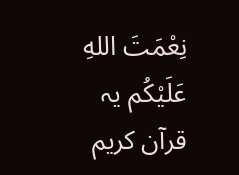نِعْمَتَ اللهِ عَلَيْكُم یہ قرآن کریم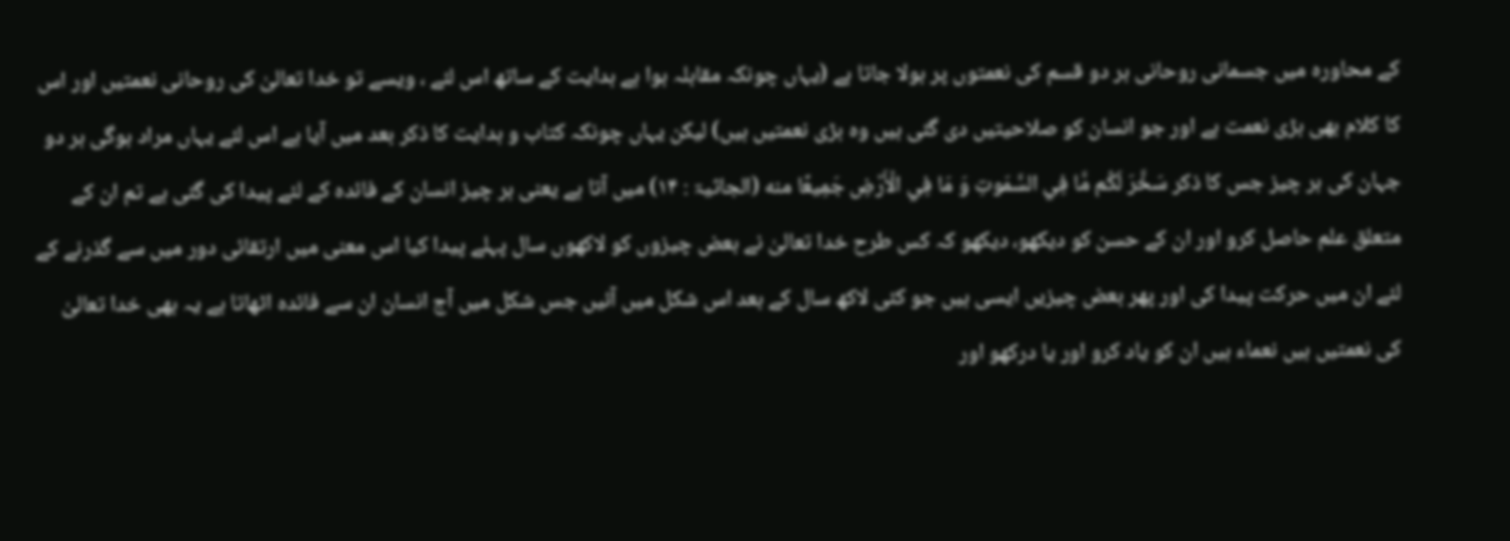کے محاورہ میں جسمانی روحانی ہر دو قسم کی نعمتوں پر بولا جاتا ہے (یہاں چونکہ مقابلہ ہوا ہے ہدایت کے ساتھ اس لئے ، ویسے تو خدا تعالیٰ کی روحانی نعمتیں اور اس کا کلام بھی بڑی نعمت ہے اور جو انسان کو صلاحیتیں دی گئی ہیں وہ بڑی نعمتیں ہیں) لیکن یہاں چونکہ کتاب و ہدایت کا ذکر بعد میں آیا ہے اس لئے یہاں مراد ہوگی ہر دو جہان کی ہر چیز جس کا ذکر سَخَّرَ لَكُم مَّا فِي السَّمَوتِ وَ مَا فِي الْأَرْضِ جَمِيعًا منه (الجاثیۃ : ۱۴) میں آتا ہے یعنی ہر چیز انسان کے فائدہ کے لئے پیدا کی گئی ہے تم ان کے متعلق علم حاصل کرو اور ان کے حسن کو دیکھو، دیکھو کہ کس طرح خدا تعالیٰ نے بعض چیزوں کو لاکھوں سال پہلے پیدا کیا اس معنی میں ارتقائی دور میں سے گذرنے کے لئے ان میں حرکت پیدا کی اور پھر بعض چیزیں ایسی ہیں جو کئی لاکھ سال کے بعد اس شکل میں آئیں جس شکل میں آج انسان ان سے فائدہ اٹھاتا ہے یہ بھی خدا تعالیٰ کی نعمتیں ہیں نعماء ہیں ان کو یاد کرو اور یا درکھو اور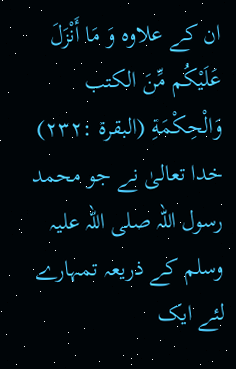ان کے علاوه وَ مَا أَنْزَلَ عَلَيْكُم مِّنَ الكتب وَالْحِكْمَةِ (البقرة :۲۳۲) خدا تعالیٰ نے جو محمد رسول اللہ صلی اللہ علیہ وسلم کے ذریعہ تمہارے لئے ایک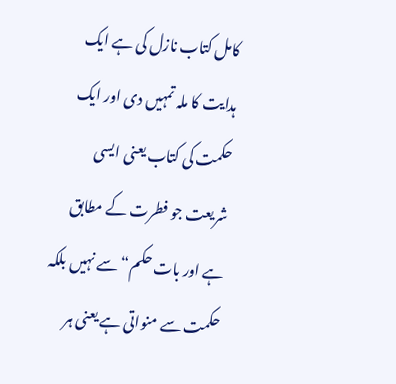کامل کتاب نازل کی ہے ایک ہدایت کا ملہ تمہیں دی اور ایک حکمت کی کتاب یعنی ایسی شریعت جو فطرت کے مطابق ہے اور بات حکم“ سے نہیں بلکہ حکمت سے منواتی ہے یعنی ہر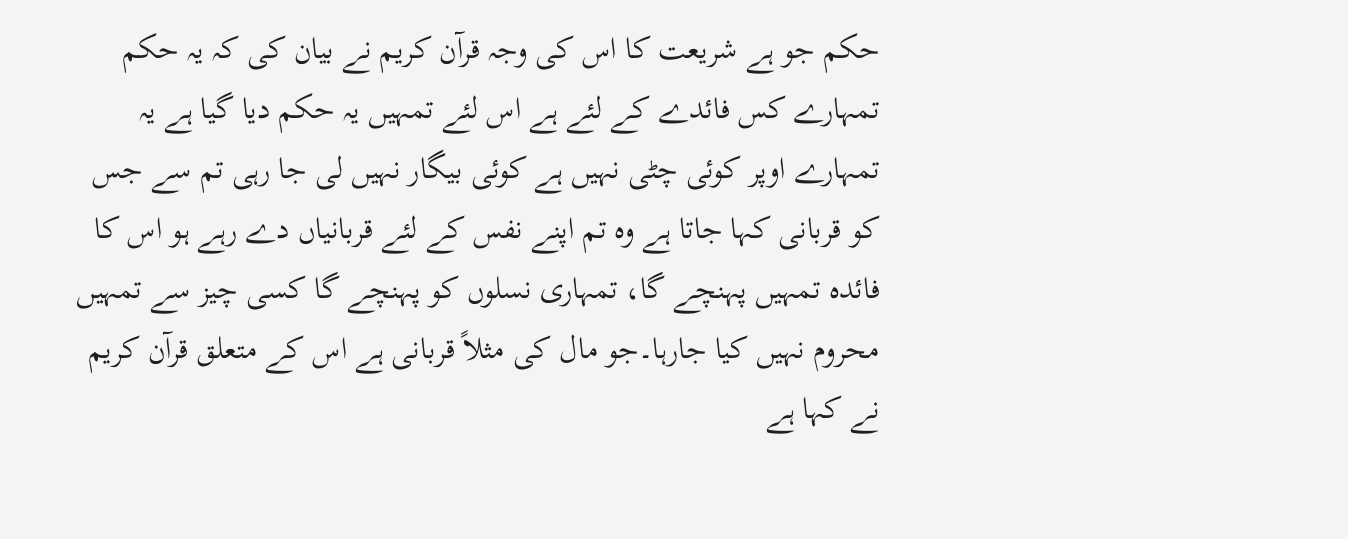حکم جو ہے شریعت کا اس کی وجہ قرآن کریم نے بیان کی کہ یہ حکم تمہارے کس فائدے کے لئے ہے اس لئے تمہیں یہ حکم دیا گیا ہے یہ تمہارے اوپر کوئی چٹی نہیں ہے کوئی بیگار نہیں لی جا رہی تم سے جس کو قربانی کہا جاتا ہے وہ تم اپنے نفس کے لئے قربانیاں دے رہے ہو اس کا فائدہ تمہیں پہنچے گا، تمہاری نسلوں کو پہنچے گا کسی چیز سے تمہیں محروم نہیں کیا جارہا۔جو مال کی مثلاً قربانی ہے اس کے متعلق قرآن کریم نے کہا ہے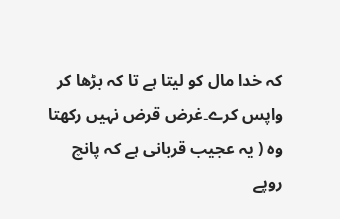کہ خدا مال کو لیتا ہے تا کہ بڑھا کر واپس کرے۔غرض قرض نہیں رکھتا وہ ( یہ عجیب قربانی ہے کہ پانچ روپے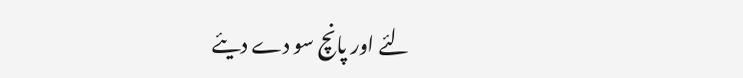لئے اور پانچ سو دے دیئے